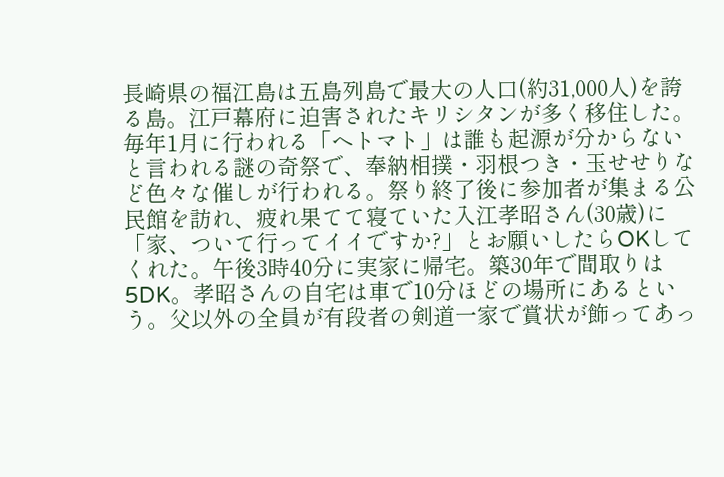長崎県の福江島は五島列島で最大の人口(約31,000人)を誇る島。江戸幕府に迫害されたキリシタンが多く移住した。毎年1月に行われる「ヘトマト」は誰も起源が分からないと言われる謎の奇祭で、奉納相撲・羽根つき・玉せせりなど色々な催しが行われる。祭り終了後に参加者が集まる公民館を訪れ、疲れ果てて寝ていた入江孝昭さん(30歳)に「家、ついて行ってイイですか?」とお願いしたらOKしてくれた。午後3時40分に実家に帰宅。築30年で間取りは5DK。孝昭さんの自宅は車で10分ほどの場所にあるという。父以外の全員が有段者の剣道一家で賞状が飾ってあっ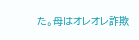た。母はオレオレ詐欺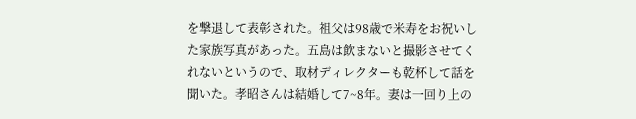を撃退して表彰された。祖父は98歳で米寿をお祝いした家族写真があった。五島は飲まないと撮影させてくれないというので、取材ディレクターも乾杯して話を聞いた。孝昭さんは結婚して7~8年。妻は一回り上の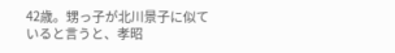42歳。甥っ子が北川景子に似ていると言うと、孝昭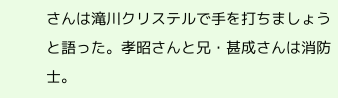さんは滝川クリステルで手を打ちましょうと語った。孝昭さんと兄・甚成さんは消防士。